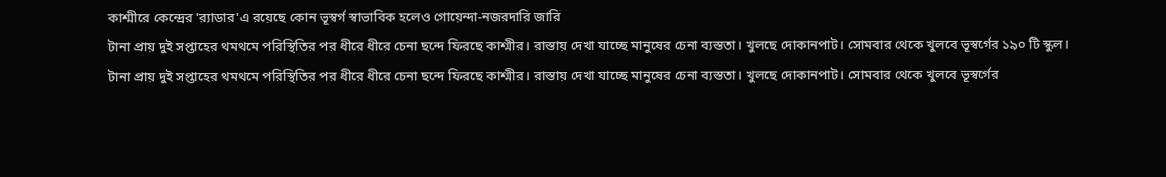কাশ্মীরে কেন্দ্রের 'ব়্যাডার'এ রয়েছে কোন ভূস্বর্গ স্বাভাবিক হলেও গোয়েন্দা-নজরদারি জারি
টানা প্রায় দুই সপ্তাহের থমথমে পরিস্থিতির পর ধীরে ধীরে চেনা ছন্দে ফিরছে কাশ্মীর। রাস্তায় দেখা যাচ্ছে মানুষের চেনা ব্যস্ততা। খুলছে দোকানপাট। সোমবার থেকে খুলবে ভূস্বর্গের ১৯০ টি স্কুল।
টানা প্রায় দুই সপ্তাহের থমথমে পরিস্থিতির পর ধীরে ধীরে চেনা ছন্দে ফিরছে কাশ্মীর। রাস্তায় দেখা যাচ্ছে মানুষের চেনা ব্যস্ততা। খুলছে দোকানপাট। সোমবার থেকে খুলবে ভূস্বর্গের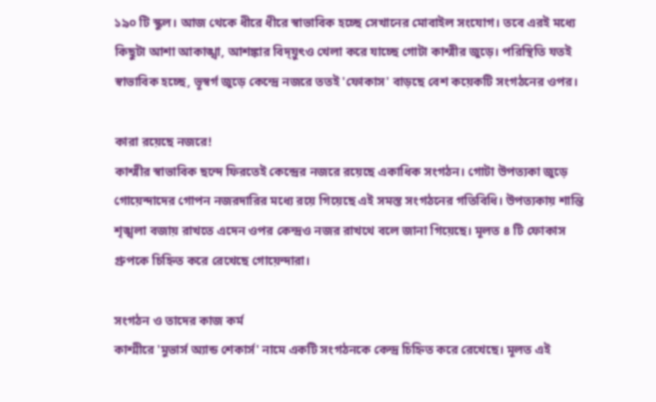১৯০ টি স্কুল। আজ থেকে ধীরে ধীরে স্বাভাবিক হচ্ছে সেখানের মোবাইল সংযোগ। তবে এরই মধ্যে কিছুটা আশা আকাঙ্খা, আশঙ্কার বিদ্য়ুৎও খেলা করে যাচ্ছে গোটা কাশ্মীর জুড়ে। পরিস্থিতি যতই স্বাভাবিক হচ্ছে, ভূস্বর্গ জুড়ে কেন্দ্রে নজরে ততই 'ফোকাস' বাড়ছে বেশ কয়েকটি সংগঠনের ওপর।

কারা রয়েছে নজরে!
কাশ্মীর স্বাভাবিক ছন্দে ফিরতেই কেন্দ্রের নজরে রয়েছে একাধিক সংগঠন। গোটা উপত্যকা জুড়ে গোয়েন্দাদের গোপন নজরদারির মধ্যে রয়ে গিয়েছে এই সমস্ত সংগঠনের গতিবিধি। উপত্যকায় শান্তি শৃঙ্খলা বজায় রাখতে এদেন ওপর কেন্দ্রও নজর রাখথে বলে জানা গিয়েছে। মূলত ৪ টি ফোকাস গ্রুপকে চিহ্নিত করে রেখেছে গোয়েন্দারা।

সংগঠন ও তাদের কাজ কর্ম
কাশ্মীরে 'মুভার্স অ্যান্ড শেকার্স' নামে একটি সংগঠনকে কেন্দ্র চিহ্নিত করে রেখেছে। মূলত এই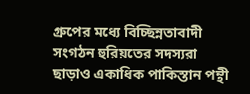গ্রুপের মধ্যে বিচ্ছিন্নতাবাদী সংগঠন হুরিয়তের সদস্যরা ছাড়াও একাধিক পাকিস্তান পন্থী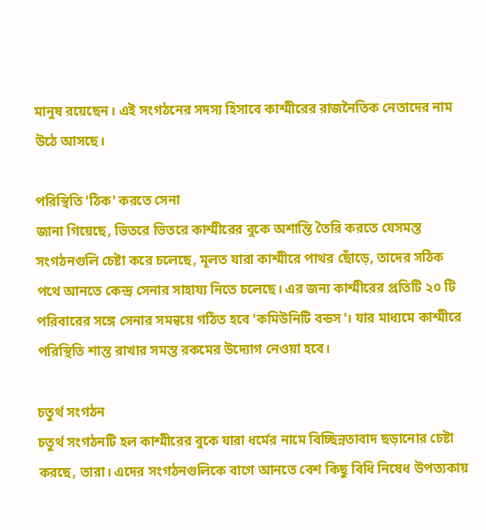মানুষ রয়েছেন। এই সংগঠনের সদস্য হিসাবে কাশ্মীরের রাজনৈতিক নেতাদের নাম উঠে আসছে।

পরিস্থিতি 'ঠিক' করতে সেনা
জানা গিয়েছে, ভিতরে ভিতরে কাশ্মীরের বুকে অশান্তি তৈরি করতে যেসমস্ত সংগঠনগুলি চেষ্টা করে চলেছে, মূলত যারা কাশ্মীরে পাথর ছোঁড়ে, তাদের সঠিক পথে আনতে কেন্দ্র সেনার সাহায্য নিতে চলেছে। এর জন্য কাশ্মীরের প্রতিটি ২০ টি পরিবারের সঙ্গে সেনার সমন্বয়ে গঠিত হবে 'কমিউনিটি বন্ডস'। যার মাধ্যমে কাশ্মীরে পরিস্থিতি শান্ত রাখার সমস্ত রকমের উদ্যোগ নেওয়া হবে।

চতুর্থ সংগঠন
চতুর্থ সংগঠনটি হল কাশ্মীরের বুকে যারা ধর্মের নামে বিচ্ছিন্নতাবাদ ছড়ানোর চেষ্টা করছে, তারা। এদের সংগঠনগুলিকে বাগে আনতে বেশ কিছু বিধি নিষেধ উপত্যকায়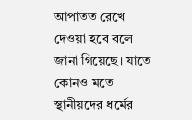আপাতত রেখে দেওয়া হবে বলে জানা গিয়েছে। যাতে কোনও মতে স্থানীয়দের ধর্মের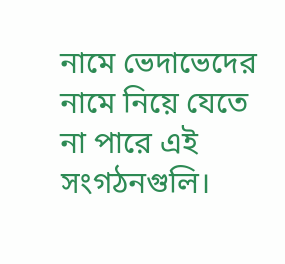নামে ভেদাভেদের নামে নিয়ে যেতে না পারে এই সংগঠনগুলি।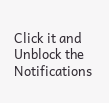Click it and Unblock the Notifications